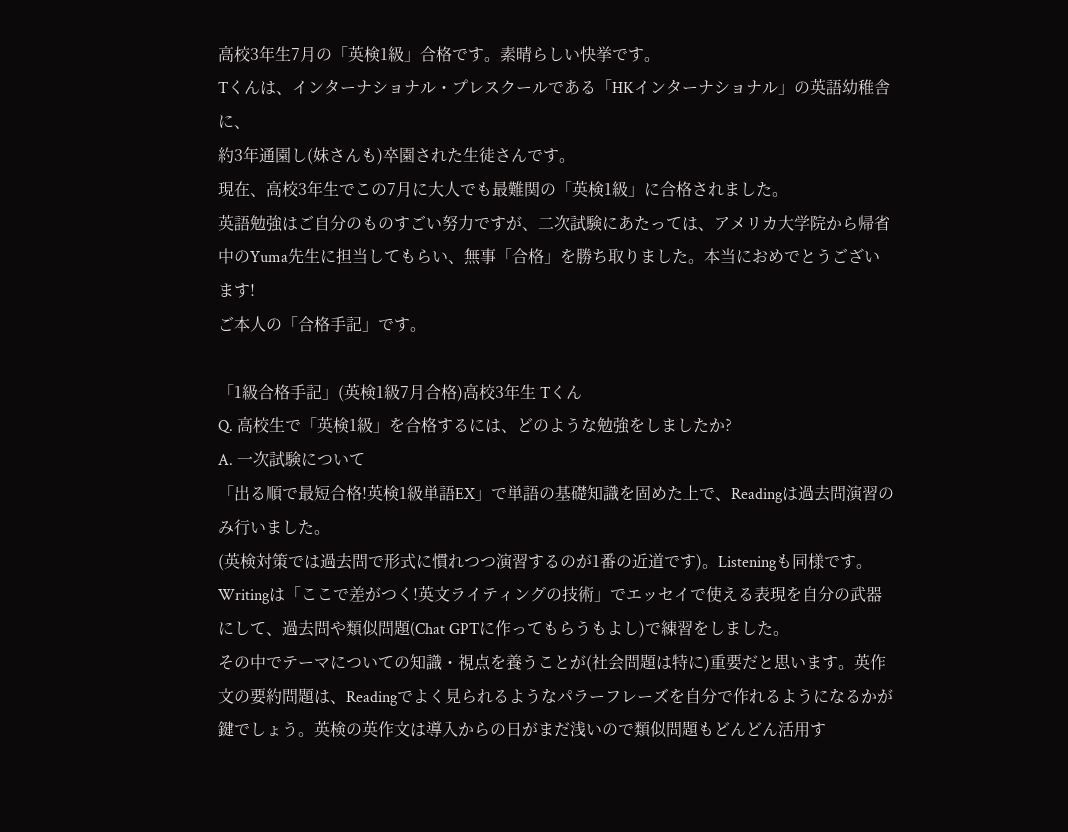高校3年生7月の「英検1級」合格です。素晴らしい快挙です。
Tくんは、インターナショナル・プレスクールである「HKインターナショナル」の英語幼稚舎に、
約3年通園し(妹さんも)卒園された生徒さんです。
現在、高校3年生でこの7月に大人でも最難関の「英検1級」に合格されました。
英語勉強はご自分のものすごい努力ですが、二次試験にあたっては、アメリカ大学院から帰省中のYuma先生に担当してもらい、無事「合格」を勝ち取りました。本当におめでとうございます!
ご本人の「合格手記」です。

「1級合格手記」(英検1級7月合格)高校3年生 Tくん
Q. 高校生で「英検1級」を合格するには、どのような勉強をしましたか?
A. 一次試験について
「出る順で最短合格!英検1級単語EX」で単語の基礎知識を固めた上で、Readingは過去問演習のみ行いました。
(英検対策では過去問で形式に慣れつつ演習するのが1番の近道です)。Listeningも同様です。
Writingは「ここで差がつく!英文ライティングの技術」でエッセイで使える表現を自分の武器にして、過去問や類似問題(Chat GPTに作ってもらうもよし)で練習をしました。
その中でテーマについての知識・視点を養うことが(社会問題は特に)重要だと思います。英作文の要約問題は、Readingでよく見られるようなパラーフレーズを自分で作れるようになるかが鍵でしょう。英検の英作文は導入からの日がまだ浅いので類似問題もどんどん活用す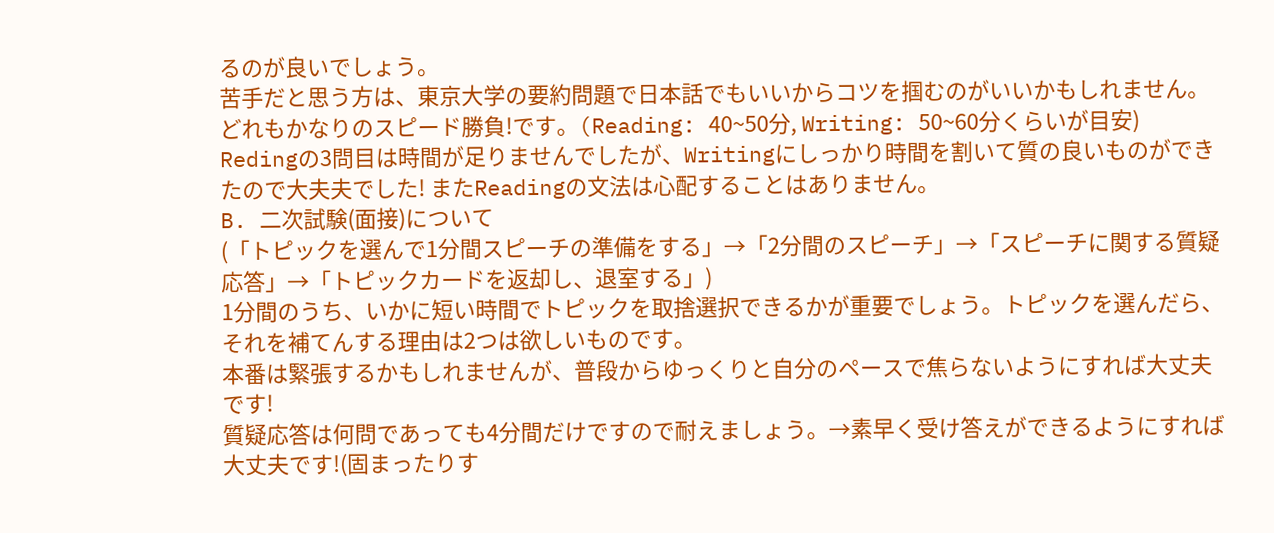るのが良いでしょう。
苦手だと思う方は、東京大学の要約問題で日本話でもいいからコツを掴むのがいいかもしれません。
どれもかなりのスピード勝負!です。(Reading: 40~50分, Writing: 50~60分くらいが目安)
Redingの3問目は時間が足りませんでしたが、Writingにしっかり時間を割いて質の良いものができたので大夫夫でした! またReadingの文法は心配することはありません。
B. 二次試験(面接)について
(「トピックを選んで1分間スピーチの準備をする」→「2分間のスピーチ」→「スピーチに関する質疑応答」→「トピックカードを返却し、退室する」)
1分間のうち、いかに短い時間でトピックを取捨選択できるかが重要でしょう。トピックを選んだら、それを補てんする理由は2つは欲しいものです。
本番は緊張するかもしれませんが、普段からゆっくりと自分のペースで焦らないようにすれば大丈夫です!
質疑応答は何問であっても4分間だけですので耐えましょう。→素早く受け答えができるようにすれば大丈夫です!(固まったりす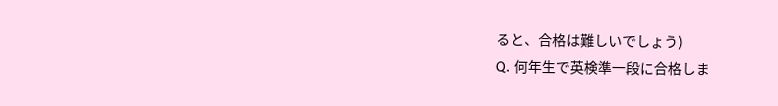ると、合格は難しいでしょう)
Q. 何年生で英検準一段に合格しま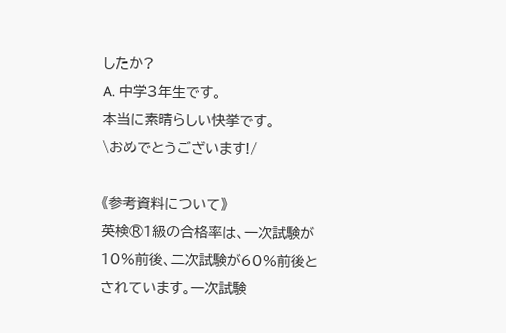したか?
A. 中学3年生です。
本当に素晴らしい快挙です。
\おめでとうございます!/

《参考資料について》
英検®1級の合格率は、一次試験が10%前後、二次試験が60%前後とされています。一次試験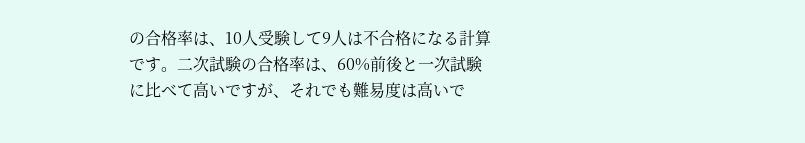の合格率は、10人受験して9人は不合格になる計算です。二次試験の合格率は、60%前後と一次試験に比べて高いですが、それでも難易度は高いで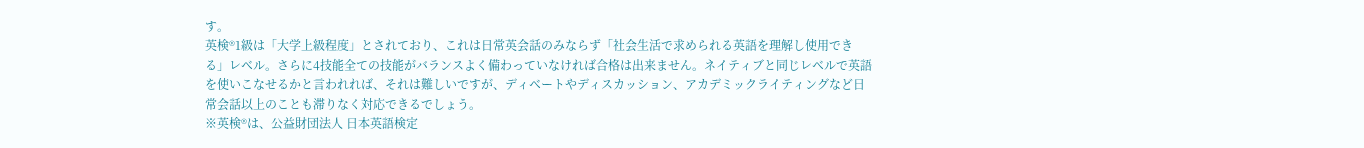す。
英検®1級は「大学上級程度」とされており、これは日常英会話のみならず「社会生活で求められる英語を理解し使用できる」レベル。さらに4技能全ての技能がバランスよく備わっていなければ合格は出来ません。ネイティブと同じレベルで英語を使いこなせるかと言われれば、それは難しいですが、ディベートやディスカッション、アカデミックライティングなど日常会話以上のことも滞りなく対応できるでしょう。
※英検®は、公益財団法人 日本英語検定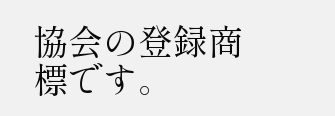協会の登録商標です。